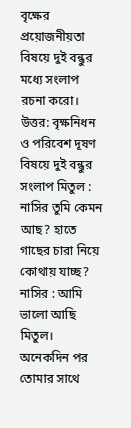বৃক্ষের প্রয়োজনীয়তা বিষয়ে দুই বন্ধুর মধ্যে সংলাপ রচনা করো।
উত্তর: বৃক্ষনিধন ও পরিবেশ দূষণ বিষয়ে দুই বন্ধুর সংলাপ মিতুল : নাসির তুমি কেমন আছ? হাতে গাছের চারা নিয়ে কোথায় যাচ্ছ? নাসির : আমি ভালো আছি মিতুল। অনেকদিন পর তোমার সাথে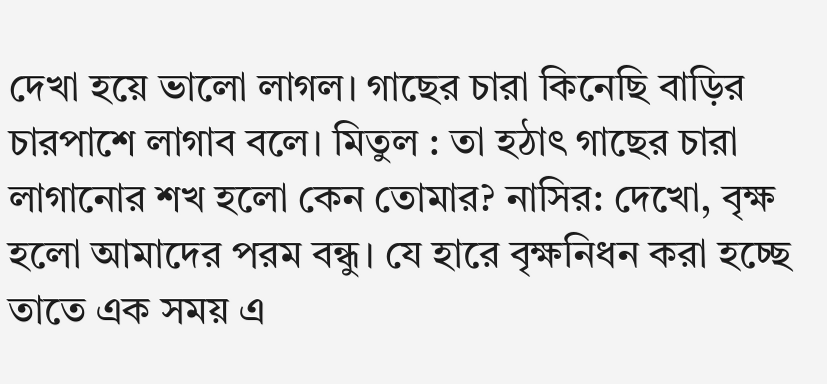দেখা হয়ে ভালো লাগল। গাছের চারা কিনেছি বাড়ির চারপাশে লাগাব বলে। মিতুল : তা হঠাৎ গাছের চারা লাগানোর শখ হলো কেন তোমার? নাসির: দেখো, বৃক্ষ হলো আমাদের পরম বন্ধু। যে হারে বৃক্ষনিধন করা হচ্ছে তাতে এক সময় এ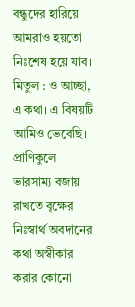বন্ধুদের হারিয়ে আমরাও হয়তো নিঃশেষ হয়ে যাব। মিতুল : ও আচ্ছা, এ কথা। এ বিষয়টি আমিও ভেবেছি। প্রাণিকুলে ভারসাম্য বজায় রাখতে বৃক্ষের নিঃস্বার্থ অবদানের কথা অস্বীকার করার কোনো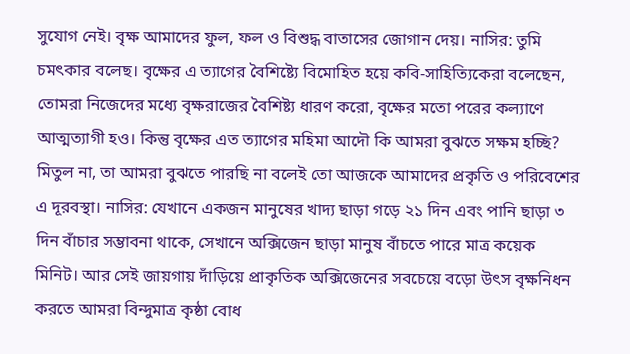সুযোগ নেই। বৃক্ষ আমাদের ফুল, ফল ও বিশুদ্ধ বাতাসের জোগান দেয়। নাসির: তুমি চমৎকার বলেছ। বৃক্ষের এ ত্যাগের বৈশিষ্ট্যে বিমোহিত হয়ে কবি-সাহিত্যিকেরা বলেছেন, তোমরা নিজেদের মধ্যে বৃক্ষরাজের বৈশিষ্ট্য ধারণ করো, বৃক্ষের মতো পরের কল্যাণে আত্মত্যাগী হও। কিন্তু বৃক্ষের এত ত্যাগের মহিমা আদৌ কি আমরা বুঝতে সক্ষম হচ্ছি? মিতুল না, তা আমরা বুঝতে পারছি না বলেই তো আজকে আমাদের প্রকৃতি ও পরিবেশের এ দূরবস্থা। নাসির: যেখানে একজন মানুষের খাদ্য ছাড়া গড়ে ২১ দিন এবং পানি ছাড়া ৩ দিন বাঁচার সম্ভাবনা থাকে, সেখানে অক্সিজেন ছাড়া মানুষ বাঁচতে পারে মাত্র কয়েক মিনিট। আর সেই জায়গায় দাঁড়িয়ে প্রাকৃতিক অক্সিজেনের সবচেয়ে বড়ো উৎস বৃক্ষনিধন করতে আমরা বিন্দুমাত্র কৃষ্ঠা বোধ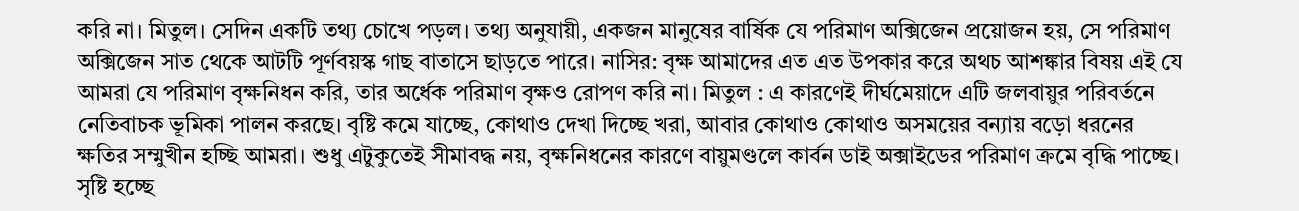করি না। মিতুল। সেদিন একটি তথ্য চোখে পড়ল। তথ্য অনুযায়ী, একজন মানুষের বার্ষিক যে পরিমাণ অক্সিজেন প্রয়োজন হয়, সে পরিমাণ অক্সিজেন সাত থেকে আটটি পূর্ণবয়স্ক গাছ বাতাসে ছাড়তে পারে। নাসির: বৃক্ষ আমাদের এত এত উপকার করে অথচ আশঙ্কার বিষয় এই যে আমরা যে পরিমাণ বৃক্ষনিধন করি, তার অর্ধেক পরিমাণ বৃক্ষও রোপণ করি না। মিতুল : এ কারণেই দীর্ঘমেয়াদে এটি জলবায়ুর পরিবর্তনে নেতিবাচক ভূমিকা পালন করছে। বৃষ্টি কমে যাচ্ছে, কোথাও দেখা দিচ্ছে খরা, আবার কোথাও কোথাও অসময়ের বন্যায় বড়ো ধরনের ক্ষতির সম্মুখীন হচ্ছি আমরা। শুধু এটুকুতেই সীমাবদ্ধ নয়, বৃক্ষনিধনের কারণে বায়ুমণ্ডলে কার্বন ডাই অক্সাইডের পরিমাণ ক্রমে বৃদ্ধি পাচ্ছে। সৃষ্টি হচ্ছে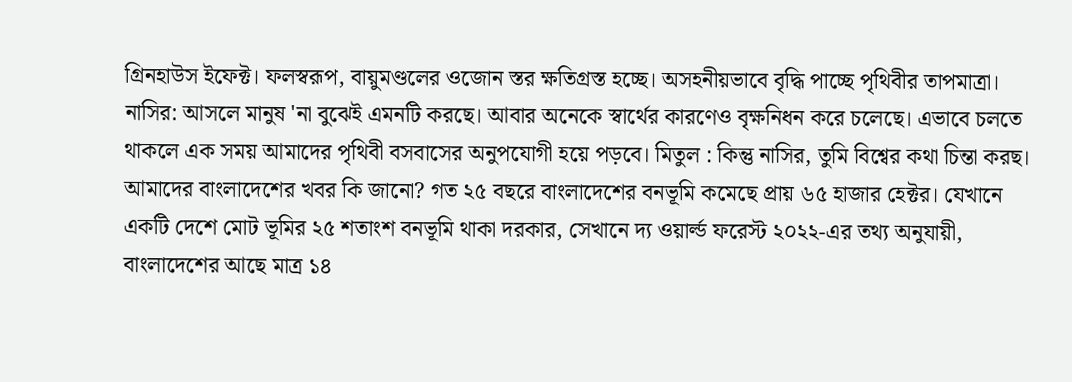গ্রিনহাউস ইফেক্ট। ফলস্বরূপ, বায়ুমণ্ডলের ওজোন স্তর ক্ষতিগ্রস্ত হচ্ছে। অসহনীয়ভাবে বৃদ্ধি পাচ্ছে পৃথিবীর তাপমাত্রা। নাসির: আসলে মানুষ 'না বুঝেই এমনটি করছে। আবার অনেকে স্বার্থের কারণেও বৃক্ষনিধন করে চলেছে। এভাবে চলতে থাকলে এক সময় আমাদের পৃথিবী বসবাসের অনুপযোগী হয়ে পড়বে। মিতুল : কিন্তু নাসির, তুমি বিশ্বের কথা চিন্তা করছ। আমাদের বাংলাদেশের খবর কি জানো? গত ২৫ বছরে বাংলাদেশের বনভূমি কমেছে প্রায় ৬৫ হাজার হেক্টর। যেখানে একটি দেশে মোট ভূমির ২৫ শতাংশ বনভূমি থাকা দরকার, সেখানে দ্য ওয়ার্ল্ড ফরেস্ট ২০২২-এর তথ্য অনুযায়ী, বাংলাদেশের আছে মাত্র ১৪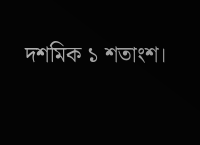দশমিক ১ শতাংশ।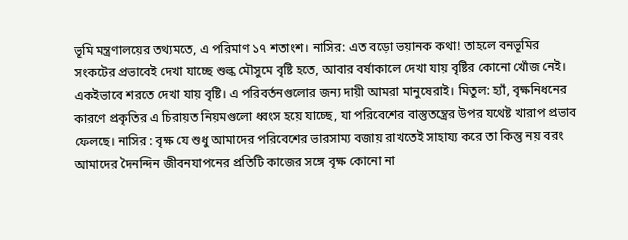ভূমি মন্ত্রণালয়ের তথ্যমতে, এ পরিমাণ ১৭ শতাংশ। নাসির: এত বড়ো ভয়ানক কথা! তাহলে বনভূমির সংকটের প্রভাবেই দেখা যাচ্ছে শুল্ক মৌসুমে বৃষ্টি হতে, আবার বর্ষাকালে দেখা যায় বৃষ্টির কোনো খোঁজ নেই। একইভাবে শরতে দেখা যায় বৃষ্টি। এ পরিবর্তনগুলোর জন্য দায়ী আমরা মানুষেরাই। মিতুল: হ্যাঁ, বৃক্ষনিধনের কারণে প্রকৃতির এ চিরায়ত নিয়মগুলো ধ্বংস হয়ে যাচ্ছে, যা পরিবেশের বাস্তুতন্ত্রের উপর যথেষ্ট খারাপ প্রভাব ফেলছে। নাসির : বৃক্ষ যে শুধু আমাদের পরিবেশের ভারসাম্য বজায় রাখতেই সাহায্য করে তা কিন্তু নয় বরং আমাদের দৈনন্দিন জীবনযাপনের প্রতিটি কাজের সঙ্গে বৃক্ষ কোনো না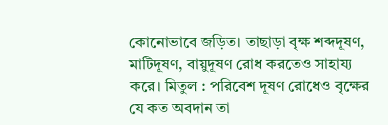কোনোভাবে জড়িত। তাছাড়া বৃক্ষ শব্দদূষণ, মাটিদূষণ, বায়ুদূষণ রোধ করতেও সাহায্য করে। মিতুল : পরিবেশ দূষণ রোধেও বৃক্ষের যে কত অবদান তা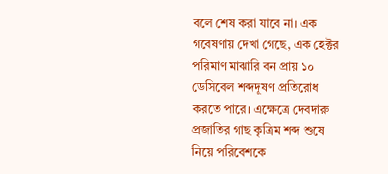বলে শেষ করা যাবে না। এক গবেষণায় দেখা গেছে, এক হেক্টর পরিমাণ মাঝারি বন প্রায় ১০ ডেসিবেল শব্দদূষণ প্রতিরোধ করতে পারে। এক্ষেত্রে দেবদারু প্রজাতির গাছ কৃত্রিম শব্দ শুষে নিয়ে পরিবেশকে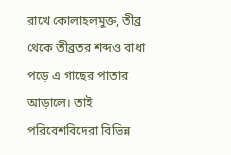রাখে কোলাহলমুক্ত, তীব্র থেকে তীব্রতর শব্দও বাধা পড়ে এ গাছের পাতার আড়ালে। তাই পরিবেশবিদেরা বিভিন্ন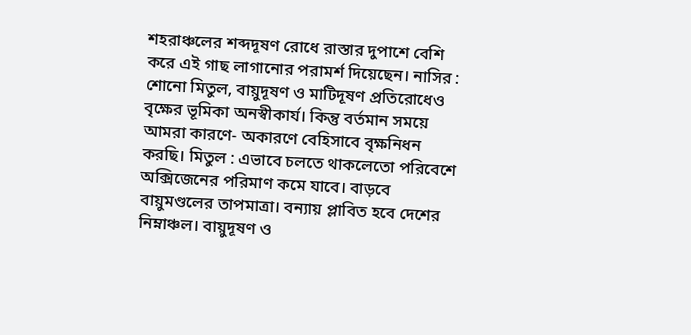শহরাঞ্চলের শব্দদূষণ রোধে রাস্তার দুপাশে বেশি করে এই গাছ লাগানোর পরামর্শ দিয়েছেন। নাসির : শোনো মিতুল, বায়ুদূষণ ও মাটিদূষণ প্রতিরোধেও বৃক্ষের ভূমিকা অনস্বীকার্য। কিন্তু বর্তমান সময়ে আমরা কারণে- অকারণে বেহিসাবে বৃক্ষনিধন করছি। মিতুল : এভাবে চলতে থাকলেতো পরিবেশে অক্সিজেনের পরিমাণ কমে যাবে। বাড়বে বায়ুমণ্ডলের তাপমাত্রা। বন্যায় প্লাবিত হবে দেশের নিম্নাঞ্চল। বায়ুদূষণ ও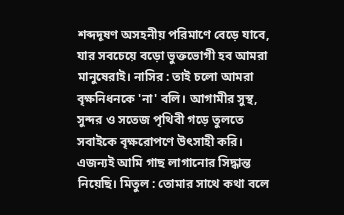শব্দদূষণ অসহনীয় পরিমাণে বেড়ে যাবে, যার সবচেয়ে বড়ো ভুক্তভোগী হব আমরা মানুষেরাই। নাসির : তাই চলো আমরা বৃক্ষনিধনকে 'না' বলি। আগামীর সুস্থ, সুন্দর ও সতেজ পৃথিবী গড়ে তুলতে সবাইকে বৃক্ষরোপণে উৎসাহী করি। এজন্যই আমি গাছ লাগানোর সিদ্ধান্ত নিয়েছি। মিতুল : তোমার সাথে কথা বলে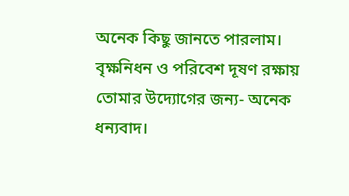অনেক কিছু জানতে পারলাম। বৃক্ষনিধন ও পরিবেশ দূষণ রক্ষায় তোমার উদ্যোগের জন্য- অনেক ধন্যবাদ।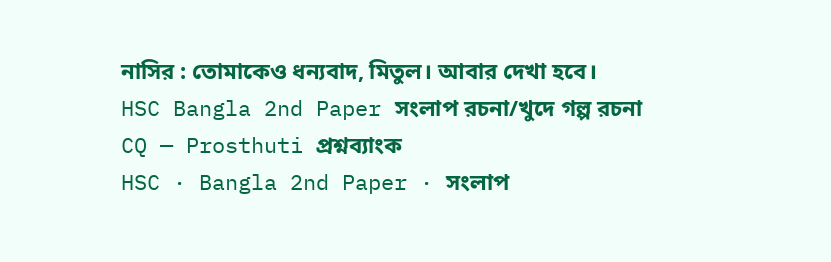নাসির : তোমাকেও ধন্যবাদ, মিতুল। আবার দেখা হবে।
HSC Bangla 2nd Paper সংলাপ রচনা/খুদে গল্প রচনা CQ — Prosthuti প্রশ্নব্যাংক
HSC · Bangla 2nd Paper · সংলাপ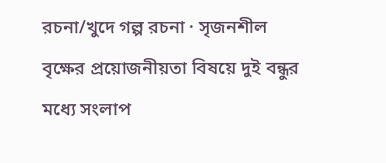রচনা/খুদে গল্প রচনা · সৃজনশীল
বৃক্ষের প্রয়োজনীয়তা বিষয়ে দুই বন্ধুর মধ্যে সংলাপ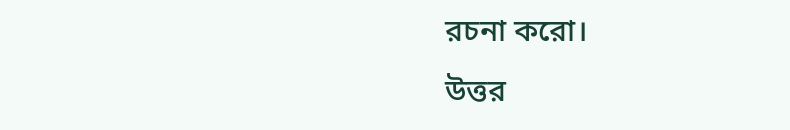রচনা করো।
উত্তর